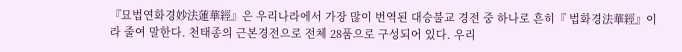『묘법연화경妙法蓮華經』은 우리나라에서 가장 많이 번역된 대승불교 경전 중 하나로 흔히『 법화경法華經』이라 줄여 말한다. 천태종의 근본경전으로 전체 28품으로 구성되어 있다. 우리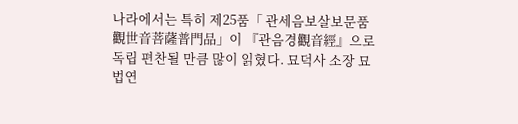나라에서는 특히 제25품「 관세음보살보문품觀世音菩薩普門品」이 『관음경觀音經』으로 독립 편찬될 만큼 많이 읽혔다. 묘덕사 소장 묘법연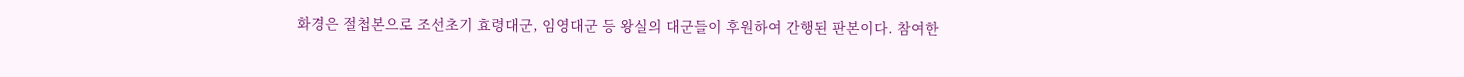화경은 절첩본으로 조선초기 효령대군, 임영대군 등 왕실의 대군들이 후원하여 간행된 판본이다. 참여한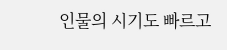인물의 시기도 빠르고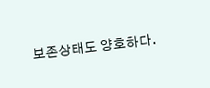보존상태도 양호하다.